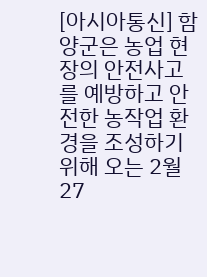[아시아통신] 함양군은 농업 현장의 안전사고를 예방하고 안전한 농작업 환경을 조성하기 위해 오는 2월 27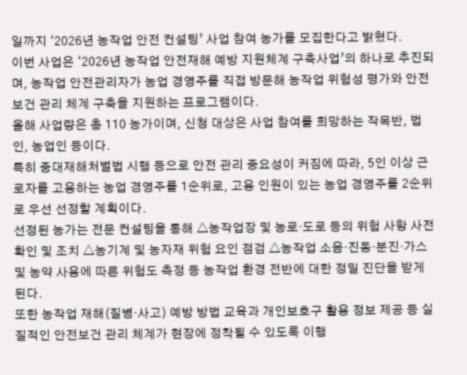일까지 ‘2026년 농작업 안전 컨설팅’ 사업 참여 농가를 모집한다고 밝혔다.
이번 사업은 ‘2026년 농작업 안전재해 예방 지원체계 구축사업’의 하나로 추진되며, 농작업 안전관리자가 농업 경영주를 직접 방문해 농작업 위험성 평가와 안전보건 관리 체계 구축을 지원하는 프로그램이다.
올해 사업량은 총 110 농가이며, 신청 대상은 사업 참여를 희망하는 작목반, 법인, 농업인 등이다.
특히 중대재해처벌법 시행 등으로 안전 관리 중요성이 커짐에 따라, 5인 이상 근로자를 고용하는 농업 경영주를 1순위로, 고용 인원이 있는 농업 경영주를 2순위로 우선 선정할 계획이다.
선정된 농가는 전문 컨설팅을 통해 △농작업장 및 농로·도로 등의 위험 사항 사전 확인 및 조치 △농기계 및 농자재 위험 요인 점검 △농작업 소음·진동·분진·가스 및 농약 사용에 따른 위험도 측정 등 농작업 환경 전반에 대한 정밀 진단을 받게 된다.
또한 농작업 재해(질병·사고) 예방 방법 교육과 개인보호구 활용 정보 제공 등 실질적인 안전보건 관리 체계가 현장에 정착될 수 있도록 이행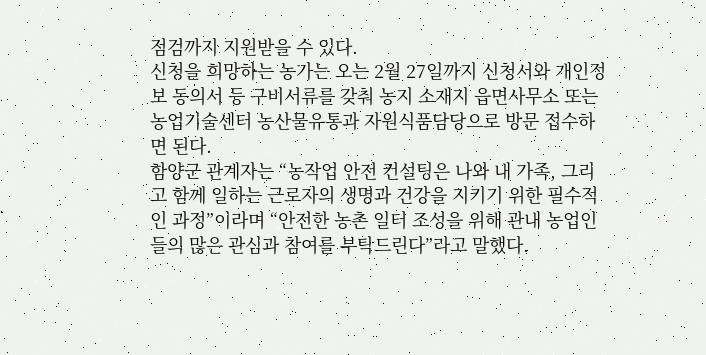점검까지 지원받을 수 있다.
신청을 희망하는 농가는 오는 2월 27일까지 신청서와 개인정보 동의서 등 구비서류를 갖춰 농지 소재지 읍면사무소 또는 농업기술센터 농산물유통과 자원식품담당으로 방문 접수하면 된다.
함양군 관계자는 “농작업 안전 컨설팅은 나와 내 가족, 그리고 함께 일하는 근로자의 생명과 건강을 지키기 위한 필수적인 과정”이라며 “안전한 농촌 일터 조성을 위해 관내 농업인들의 많은 관심과 참여를 부탁드린다”라고 말했다.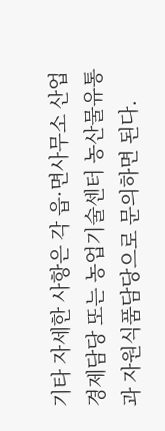기타 자세한 사항은 각 읍·면사무소 산업경제담당 또는 농업기술센터 농산물유통과 자원식품담당으로 문의하면 된다.